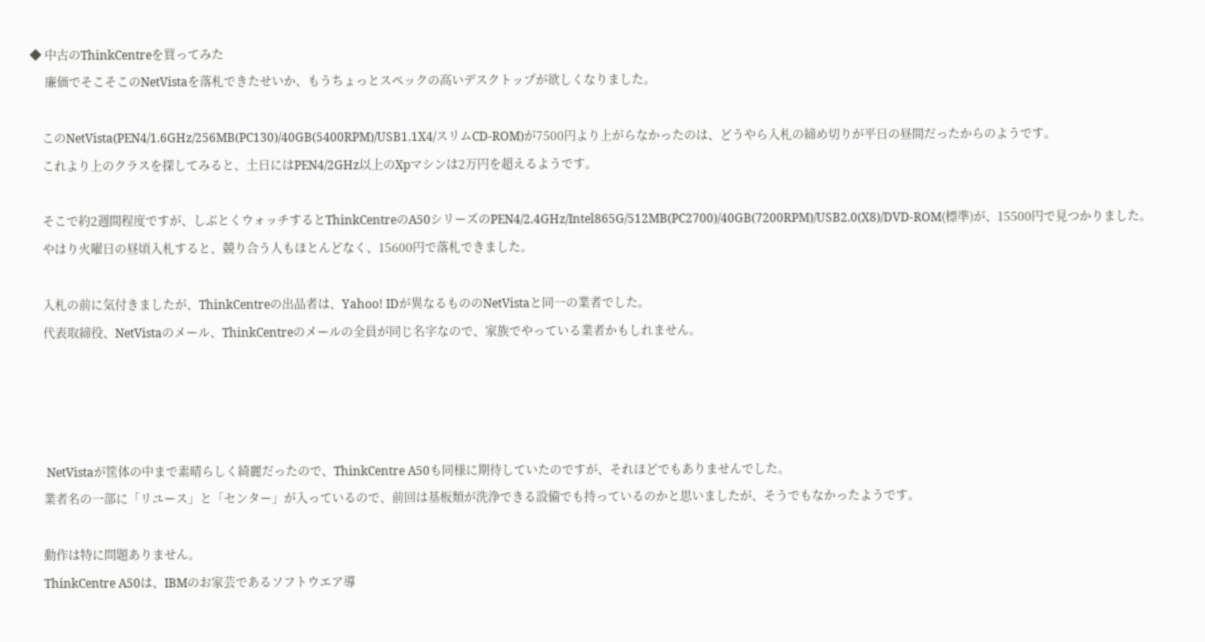◆ 中古のThinkCentreを買ってみた
     廉価でそこそこのNetVistaを落札できたせいか、もうちょっとスペックの高いデスクトップが欲しくなりました。

    このNetVista(PEN4/1.6GHz/256MB(PC130)/40GB(5400RPM)/USB1.1X4/スリムCD-ROM)が7500円より上がらなかったのは、どうやら入札の締め切りが平日の昼間だったからのようです。
    これより上のクラスを探してみると、土日にはPEN4/2GHz以上のXpマシンは2万円を超えるようです。

    そこで約2週間程度ですが、しぶとくウォッチするとThinkCentreのA50シリーズのPEN4/2.4GHz/Intel865G/512MB(PC2700)/40GB(7200RPM)/USB2.0(X8)/DVD-ROM(標準)が、15500円で見つかりました。
    やはり火曜日の昼頃入札すると、競り合う人もほとんどなく、15600円で落札できました。

    入札の前に気付きましたが、ThinkCentreの出品者は、Yahoo! IDが異なるもののNetVistaと同一の業者でした。
    代表取締役、NetVistaのメール、ThinkCentreのメールの全員が同じ名字なので、家族でやっている業者かもしれません。




     NetVistaが筐体の中まで素晴らしく綺麗だったので、ThinkCentre A50も同様に期待していたのですが、それほどでもありませんでした。
    業者名の一部に「リユース」と「センター」が入っているので、前回は基板類が洗浄できる設備でも持っているのかと思いましたが、そうでもなかったようです。

    動作は特に問題ありません。
    ThinkCentre A50は、IBMのお家芸であるソフトウエア導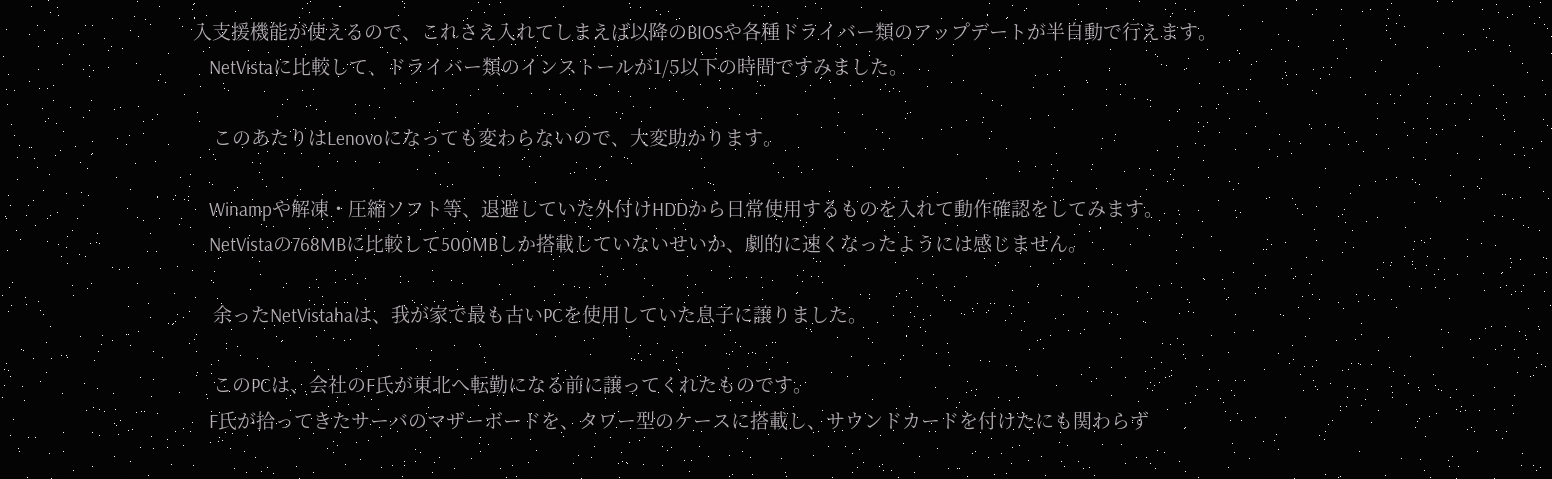入支援機能が使えるので、これさえ入れてしまえば以降のBIOSや各種ドライバー類のアップデートが半自動で行えます。
    NetVistaに比較して、ドライバー類のインストールが1/5以下の時間ですみました。

    このあたりはLenovoになっても変わらないので、大変助かります。

    Winampや解凍・圧縮ソフト等、退避していた外付けHDDから日常使用するものを入れて動作確認をしてみます。
    NetVistaの768MBに比較して500MBしか搭載していないせいか、劇的に速くなったようには感じません。

    余ったNetVistahaは、我が家で最も古いPCを使用していた息子に譲りました。

    このPCは、会社のF氏が東北へ転勤になる前に譲ってくれたものです。
    F氏が拾ってきたサーバのマザーボードを、タワー型のケースに搭載し、サウンドカードを付けたにも関わらず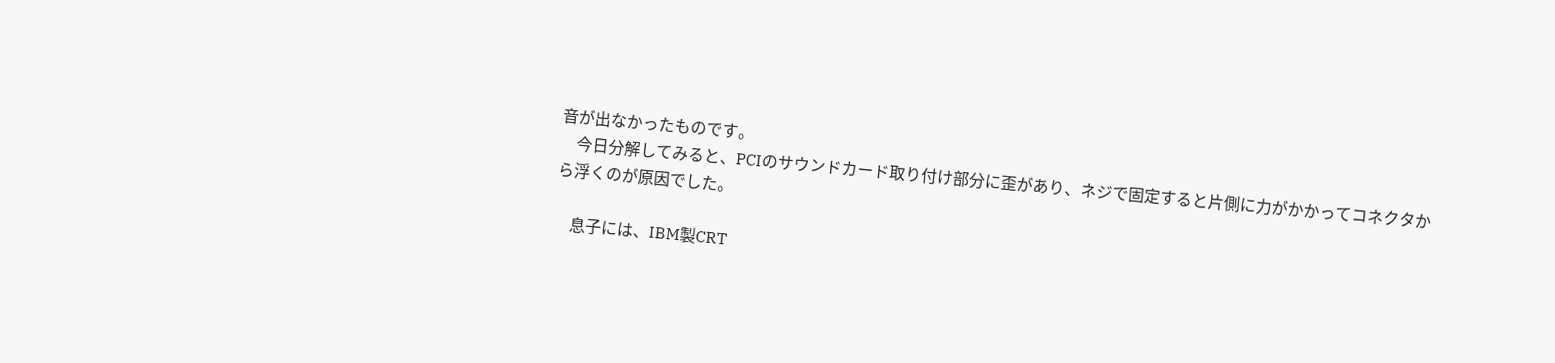音が出なかったものです。
    今日分解してみると、PCIのサウンドカード取り付け部分に歪があり、ネジで固定すると片側に力がかかってコネクタから浮くのが原因でした。

    息子には、IBM製CRT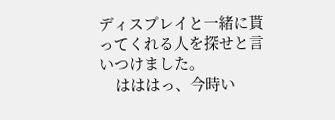ディスプレイと一緒に貰ってくれる人を探せと言いつけました。
    はははっ、今時い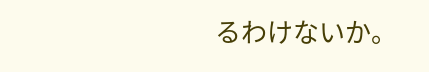るわけないか。